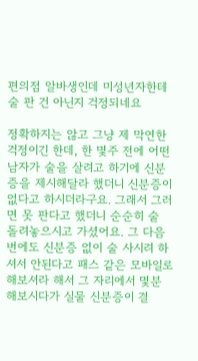편의점 알바생인데 미성년자한테 술 판 건 아닌지 걱정되네요

정확하지는 않고 그냥 제 막연한 걱정이긴 한데, 한 몇주 전에 어떤 남자가 술을 살려고 하기에 신분증을 제시해달라 했더니 신분증이 없다고 하시더라구요. 그래서 그러면 못 판다고 했더니 순순히 술 돌려놓으시고 가셨어요. 그 다음 번에도 신분증 없이 술 사시려 하셔서 안된다고 패스 같은 모바일로 해보셔라 해서 그 자리에서 몇분 해보시다가 실물 신분증이 결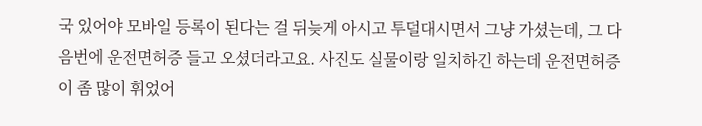국 있어야 모바일 등록이 된다는 걸 뒤늦게 아시고 투덜대시면서 그냥 가셨는데, 그 다음번에 운전면허증 들고 오셨더라고요. 사진도 실물이랑 일치하긴 하는데 운전면허증이 좀 많이 휘었어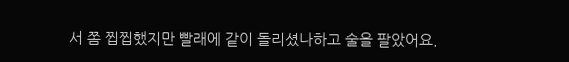서 쫌 찝찝했지만 빨래에 같이 돌리셨나하고 술을 팔았어요.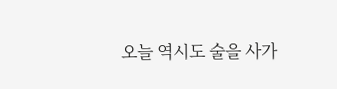오늘 역시도 술을 사가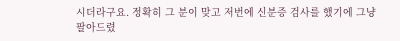시더라구요. 정확히 그 분이 맞고 저번에 신분증 검사를 했기에 그냥 팔아드렸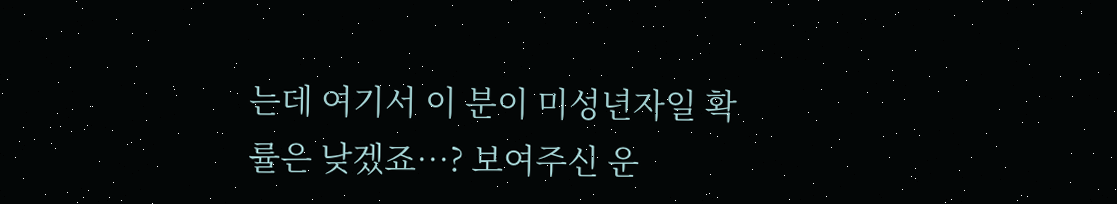는데 여기서 이 분이 미성년자일 확률은 낮겠죠…? 보여주신 운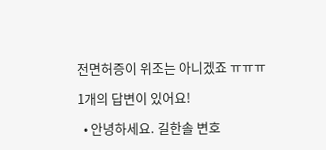전면허증이 위조는 아니겠죠 ㅠㅠㅠ

1개의 답변이 있어요!

  • 안녕하세요. 길한솔 변호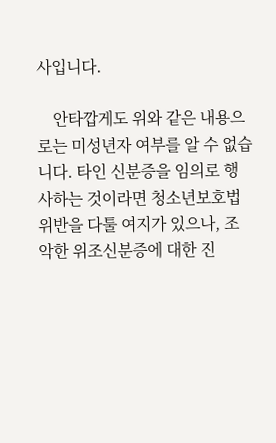사입니다.

    안타깝게도 위와 같은 내용으로는 미성년자 여부를 알 수 없습니다. 타인 신분증을 임의로 행사하는 것이라면 청소년보호법위반을 다툴 여지가 있으나, 조악한 위조신분증에 대한 진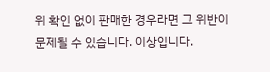위 확인 없이 판매한 경우라면 그 위반이 문제될 수 있습니다. 이상입니다.